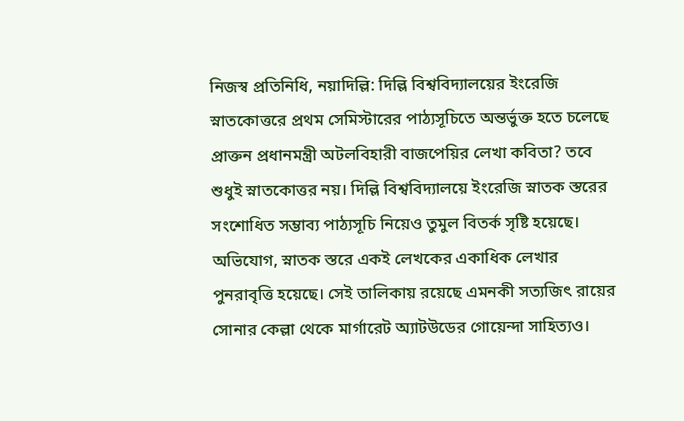নিজস্ব প্রতিনিধি, নয়াদিল্লি: দিল্লি বিশ্ববিদ্যালয়ের ইংরেজি স্নাতকোত্তরে প্রথম সেমিস্টারের পাঠ্যসূচিতে অন্তর্ভুক্ত হতে চলেছে প্রাক্তন প্রধানমন্ত্রী অটলবিহারী বাজপেয়ির লেখা কবিতা? তবে শুধুই স্নাতকোত্তর নয়। দিল্লি বিশ্ববিদ্যালয়ে ইংরেজি স্নাতক স্তরের সংশোধিত সম্ভাব্য পাঠ্যসূচি নিয়েও তুমুল বিতর্ক সৃষ্টি হয়েছে। অভিযোগ, স্নাতক স্তরে একই লেখকের একাধিক লেখার পুনরাবৃত্তি হয়েছে। সেই তালিকায় রয়েছে এমনকী সত্যজিৎ রায়ের সোনার কেল্লা থেকে মার্গারেট অ্যাটউডের গোয়েন্দা সাহিত্যও।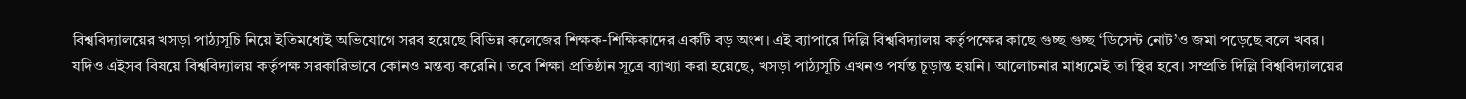বিশ্ববিদ্যালয়ের খসড়া পাঠ্যসূচি নিয়ে ইতিমধ্যেই অভিযোগে সরব হয়েছে বিভিন্ন কলেজের শিক্ষক-শিক্ষিকাদের একটি বড় অংশ। এই ব্যাপারে দিল্লি বিশ্ববিদ্যালয় কর্তৃপক্ষের কাছে গুচ্ছ গুচ্ছ ‘ডিসেন্ট নোট’ও জমা পড়েছে বলে খবর।
যদিও এইসব বিষয়ে বিশ্ববিদ্যালয় কর্তৃপক্ষ সরকারিভাবে কোনও মন্তব্য করেনি। তবে শিক্ষা প্রতিষ্ঠান সূত্রে ব্যাখ্যা করা হয়েছে, খসড়া পাঠ্যসূচি এখনও পর্যন্ত চূড়ান্ত হয়নি। আলোচনার মাধ্যমেই তা স্থির হবে। সম্প্রতি দিল্লি বিশ্ববিদ্যালয়ের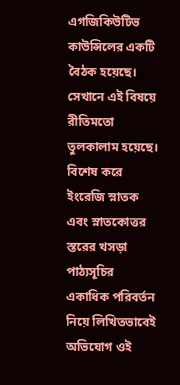এগজিকিউটিভ কাউন্সিলের একটি বৈঠক হয়েছে। সেখানে এই বিষয়ে রীতিমতো তুলকালাম হয়েছে। বিশেষ করে ইংরেজি স্নাতক এবং স্নাতকোত্তর স্তরের খসড়া পাঠ্যসূচির একাধিক পরিবর্তন নিয়ে লিখিতভাবেই অভিযোগ ওই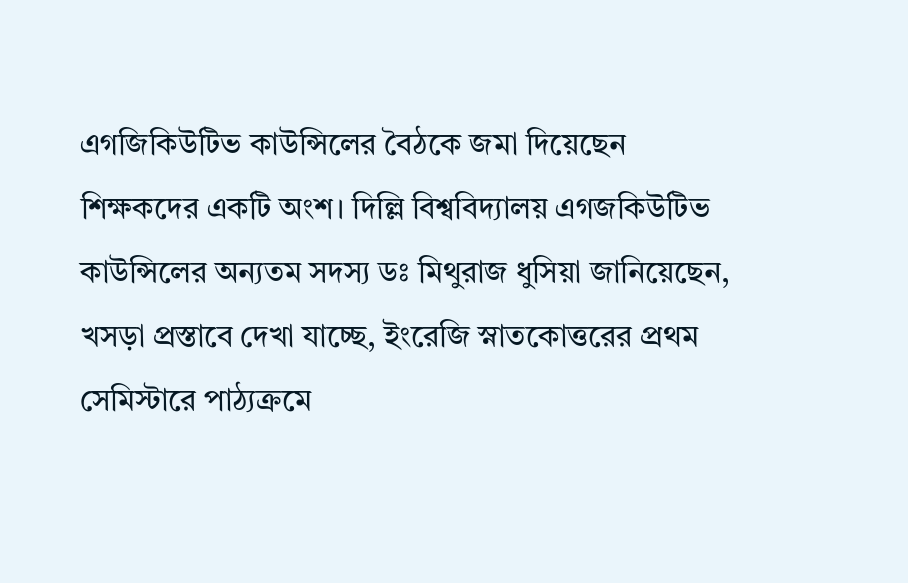এগজিকিউটিভ কাউন্সিলের বৈঠকে জমা দিয়েছেন শিক্ষকদের একটি অংশ। দিল্লি বিশ্ববিদ্যালয় এগজকিউটিভ কাউন্সিলের অন্যতম সদস্য ডঃ মিথুরাজ ধুসিয়া জানিয়েছেন, খসড়া প্রস্তাবে দেখা যাচ্ছে, ইংরেজি স্নাতকোত্তরের প্রথম সেমিস্টারে পাঠ্যক্রমে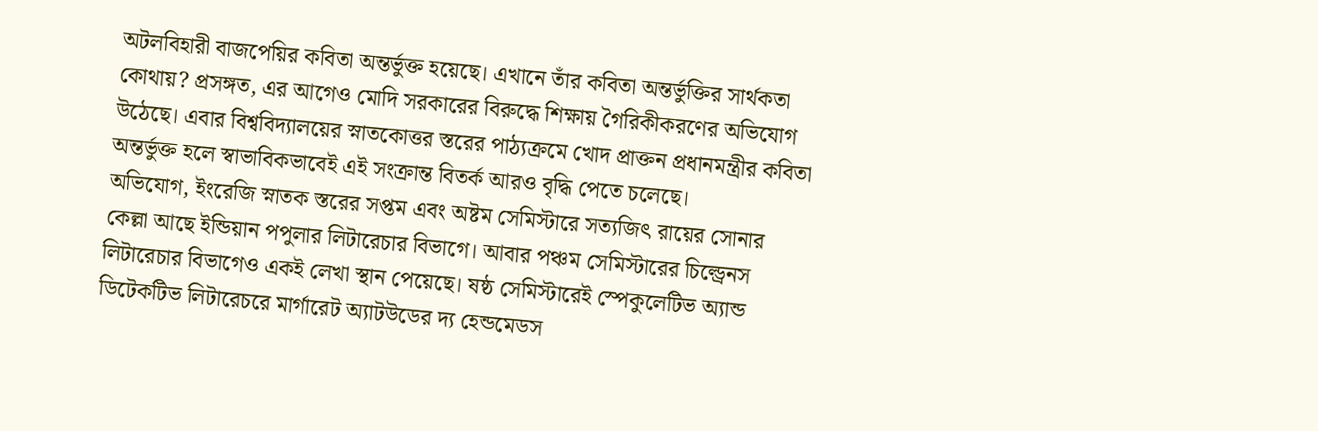অটলবিহারী বাজপেয়ির কবিতা অন্তর্ভুক্ত হয়েছে। এখানে তাঁর কবিতা অন্তর্ভুক্তির সার্থকতা কোথায়? প্রসঙ্গত, এর আগেও মোদি সরকারের বিরুদ্ধে শিক্ষায় গৈরিকীকরণের অভিযোগ উঠেছে। এবার বিশ্ববিদ্যালয়ের স্নাতকোত্তর স্তরের পাঠ্যক্রমে খোদ প্রাক্তন প্রধানমন্ত্রীর কবিতা অন্তর্ভুক্ত হলে স্বাভাবিকভাবেই এই সংক্রান্ত বিতর্ক আরও বৃদ্ধি পেতে চলেছে।
অভিযোগ, ইংরেজি স্নাতক স্তরের সপ্তম এবং অষ্টম সেমিস্টারে সত্যজিৎ রায়ের সোনার কেল্লা আছে ইন্ডিয়ান পপুলার লিটারেচার বিভাগে। আবার পঞ্চম সেমিস্টারের চিল্ড্রেনস লিটারেচার বিভাগেও একই লেখা স্থান পেয়েছে। ষষ্ঠ সেমিস্টারেই স্পেকুলেটিভ অ্যান্ড ডিটেকটিভ লিটারেচরে মার্গারেট অ্যাটউডের দ্য হেন্ডমেডস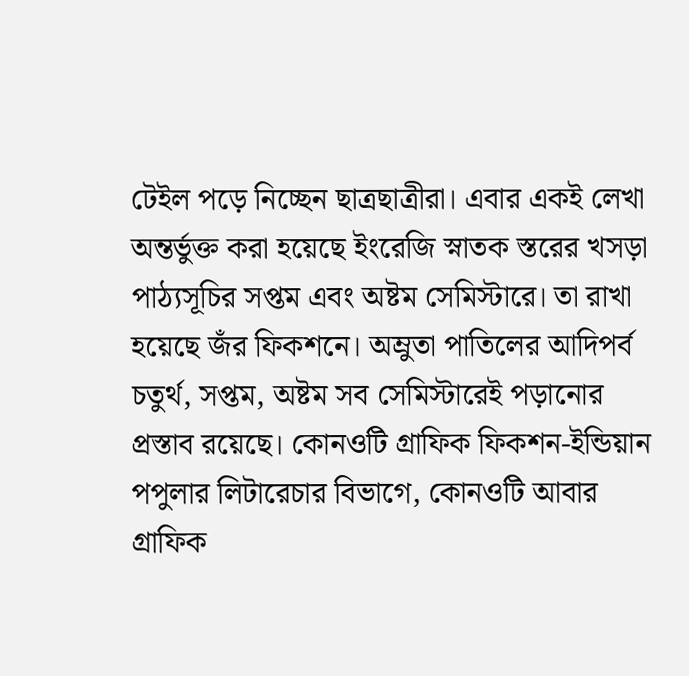টেইল পড়ে নিচ্ছেন ছাত্রছাত্রীরা। এবার একই লেখা অন্তর্ভুক্ত করা হয়েছে ইংরেজি স্নাতক স্তরের খসড়া পাঠ্যসূচির সপ্তম এবং অষ্টম সেমিস্টারে। তা রাখা হয়েছে জঁর ফিকশনে। অম্রুতা পাতিলের আদিপর্ব চতুর্থ, সপ্তম, অষ্টম সব সেমিস্টারেই পড়ানোর প্রস্তাব রয়েছে। কোনওটি গ্রাফিক ফিকশন-ইন্ডিয়ান পপুলার লিটারেচার বিভাগে, কোনওটি আবার গ্রাফিক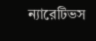ন্যারেটিভস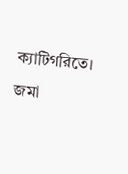ক্যাটিগরিতে। জমা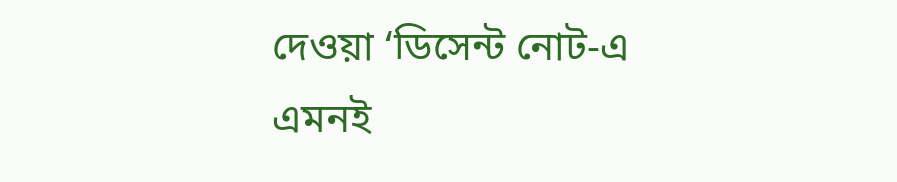দেওয়া ‘ডিসেন্ট নোট-এ এমনই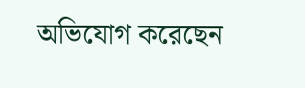অভিযোগ করেছেন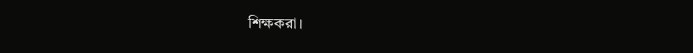শিক্ষকরা।